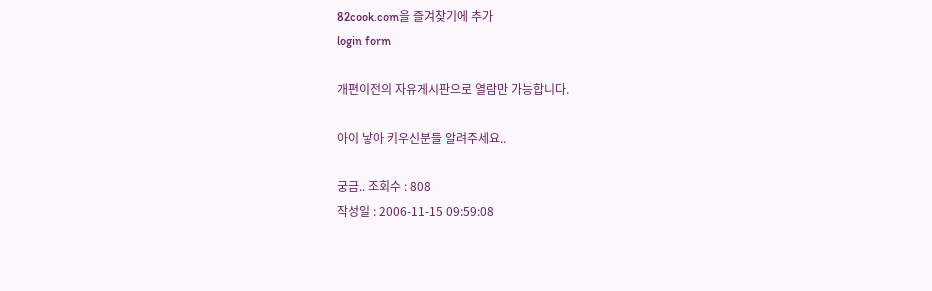82cook.com을 즐겨찾기에 추가
login form

개편이전의 자유게시판으로 열람만 가능합니다.

아이 낳아 키우신분들 알려주세요..

궁금.. 조회수 : 808
작성일 : 2006-11-15 09:59:08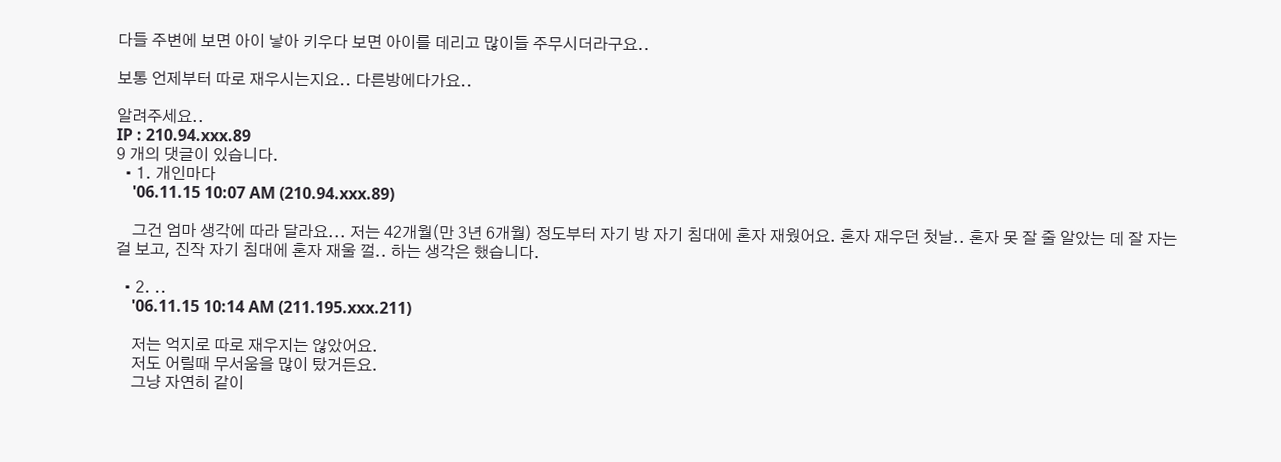다들 주변에 보면 아이 낳아 키우다 보면 아이를 데리고 많이들 주무시더라구요..

보통 언제부터 따로 재우시는지요.. 다른방에다가요..

알려주세요..
IP : 210.94.xxx.89
9 개의 댓글이 있습니다.
  • 1. 개인마다
    '06.11.15 10:07 AM (210.94.xxx.89)

    그건 엄마 생각에 따라 달라요... 저는 42개월(만 3년 6개월) 정도부터 자기 방 자기 침대에 혼자 재웠어요. 혼자 재우던 첫날.. 혼자 못 잘 줄 알았는 데 잘 자는 걸 보고, 진작 자기 침대에 혼자 재울 껄.. 하는 생각은 했습니다.

  • 2. ..
    '06.11.15 10:14 AM (211.195.xxx.211)

    저는 억지로 따로 재우지는 않았어요.
    저도 어릴때 무서움을 많이 탔거든요.
    그냥 자연히 같이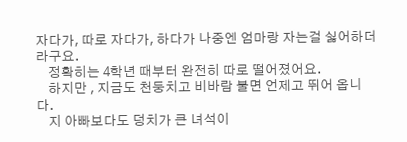자다가, 따로 자다가, 하다가 나중엔 엄마랑 자는걸 싫어하더라구요.
    정확히는 4학년 때부터 완전히 따로 떨어졌어요.
    하지만 , 지금도 천둥치고 비바람 불면 언제고 뛰어 옵니다.
    지 아빠보다도 덩치가 큰 녀석이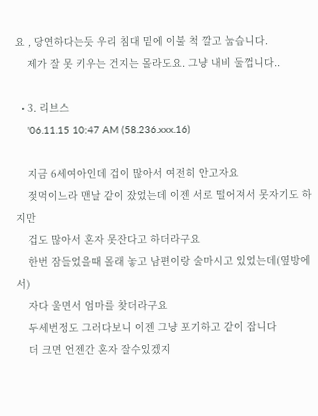요 , 당연하다는듯 우리 침대 밑에 이불 척 깔고 눕습니다.
    제가 잘 못 키우는 건지는 몰라도요. 그냥 내비 둘껍니다..

  • 3. 리브스
    '06.11.15 10:47 AM (58.236.xxx.16)

    지금 6세여아인데 겁이 많아서 여전히 안고자요
    젖먹이느라 맨날 같이 잤었는데 이젠 서로 떨어져서 못자기도 하지만
    겁도 많아서 혼자 못잔다고 하더라구요
    한번 잠들었을때 몰래 놓고 남편이랑 술마시고 있었는데(옆방에서)
    자다 울면서 엄마를 찾더라구요
    두세번정도 그러다보니 이젠 그냥 포기하고 같이 잡니다
    더 크면 언젠간 혼자 잘수있겠지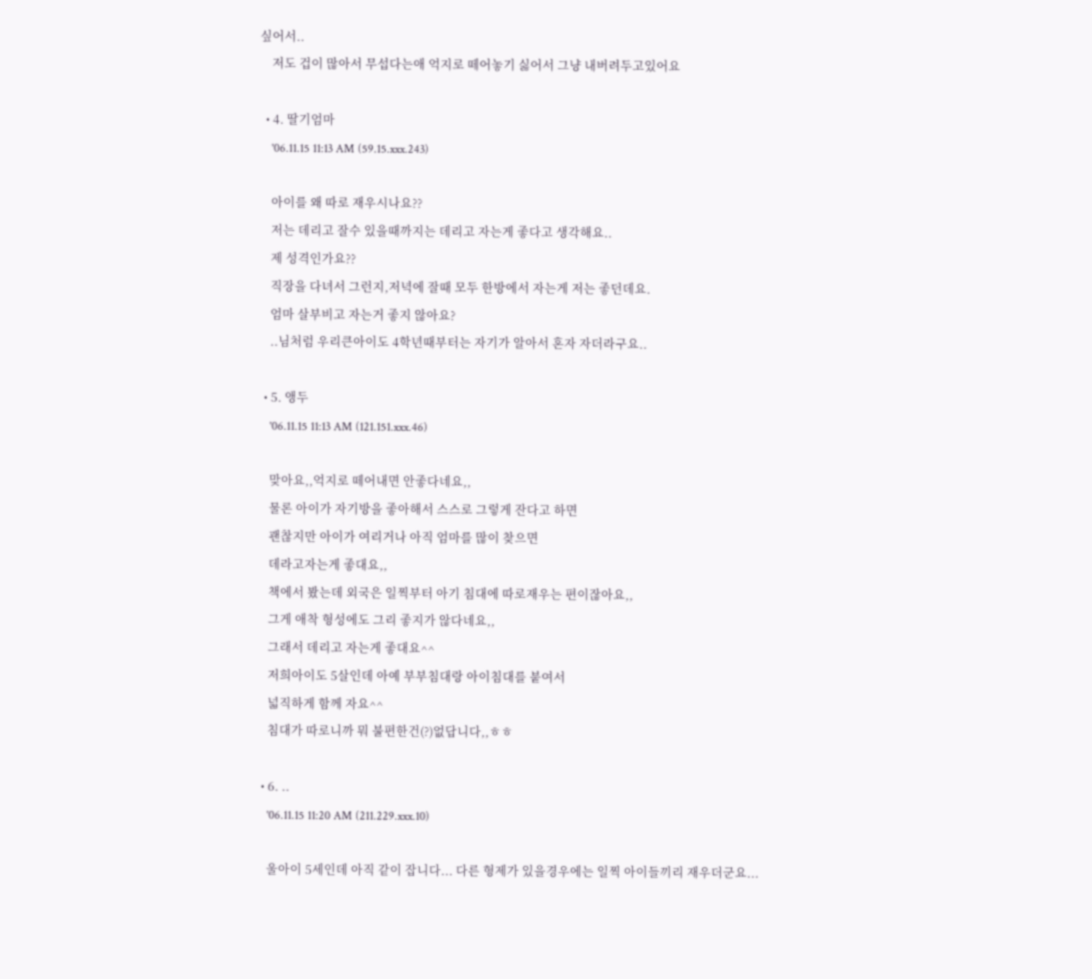싶어서..
    저도 겁이 많아서 무섭다는애 억지로 떼어놓기 싫어서 그냥 내버려두고있어요

  • 4. 딸기엄마
    '06.11.15 11:13 AM (59.15.xxx.243)

    아이를 왜 따로 재우시나요??
    저는 데리고 잘수 있을때까지는 데리고 자는게 좋다고 생각해요..
    제 성격인가요??
    직장을 다녀서 그런지,저녁에 잘때 모두 한방에서 자는게 저는 좋던데요.
    엄마 살부비고 자는거 좋지 않아요?
    ..님처럼 우리큰아이도 4학년때부터는 자기가 알아서 혼자 자더라구요..

  • 5. 앵두
    '06.11.15 11:13 AM (121.151.xxx.46)

    맞아요,,억지로 떼어내면 안좋다네요,,
    물론 아이가 자기방을 좋아해서 스스로 그렇게 잔다고 하면
    괜찮지만 아이가 여리거나 아직 엄마를 많이 찾으면
    데라고자는게 좋대요,,
    책에서 봤는데 외국은 일찍부터 아기 침대에 따로재우는 편이잖아요,,
    그게 애착 형성에도 그리 좋지가 않다네요,,
    그래서 데리고 자는게 좋대요^^
    저희아이도 5살인데 아예 부부침대랑 아이침대를 붙여서
    넓직하게 함께 자요^^
    침대가 따로니까 뭐 불편한건(?)없답니다,,ㅎㅎ

  • 6. ..
    '06.11.15 11:20 AM (211.229.xxx.10)

    울아이 5세인데 아직 같이 잡니다... 다른 형제가 있을경우에는 일찍 아이들끼리 재우더군요...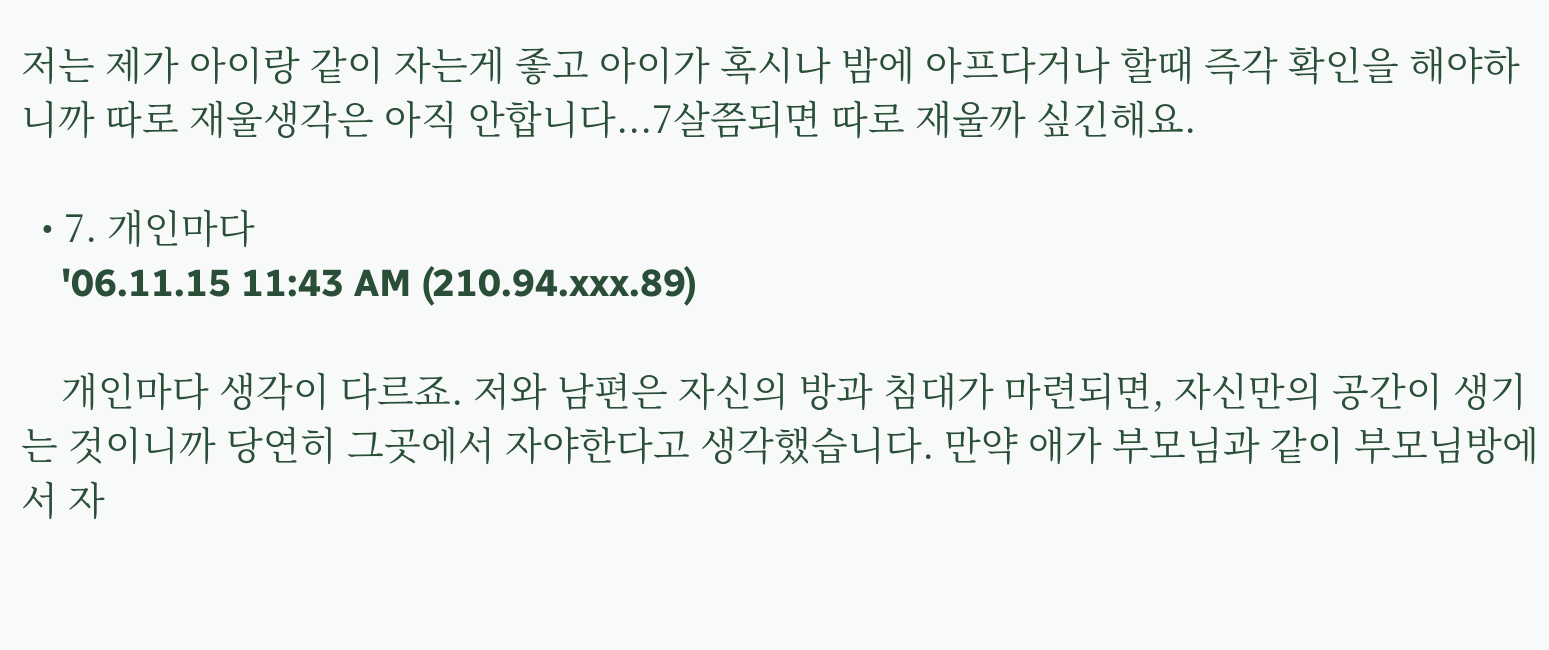저는 제가 아이랑 같이 자는게 좋고 아이가 혹시나 밤에 아프다거나 할때 즉각 확인을 해야하니까 따로 재울생각은 아직 안합니다...7살쯤되면 따로 재울까 싶긴해요.

  • 7. 개인마다
    '06.11.15 11:43 AM (210.94.xxx.89)

    개인마다 생각이 다르죠. 저와 남편은 자신의 방과 침대가 마련되면, 자신만의 공간이 생기는 것이니까 당연히 그곳에서 자야한다고 생각했습니다. 만약 애가 부모님과 같이 부모님방에서 자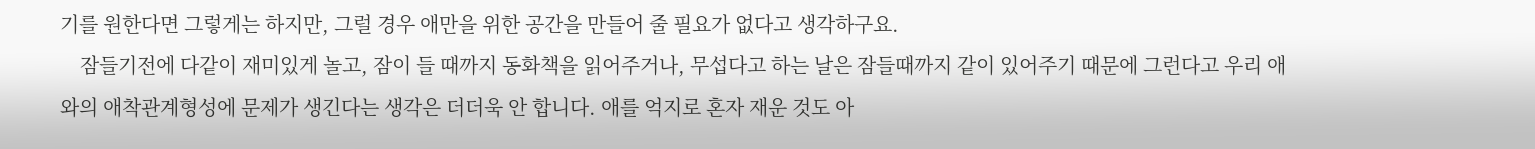기를 원한다면 그렇게는 하지만, 그럴 경우 애만을 위한 공간을 만들어 줄 필요가 없다고 생각하구요.
    잠들기전에 다같이 재미있게 놀고, 잠이 들 때까지 동화책을 읽어주거나, 무섭다고 하는 날은 잠들때까지 같이 있어주기 때문에 그런다고 우리 애와의 애착관계형성에 문제가 생긴다는 생각은 더더욱 안 합니다. 애를 억지로 혼자 재운 것도 아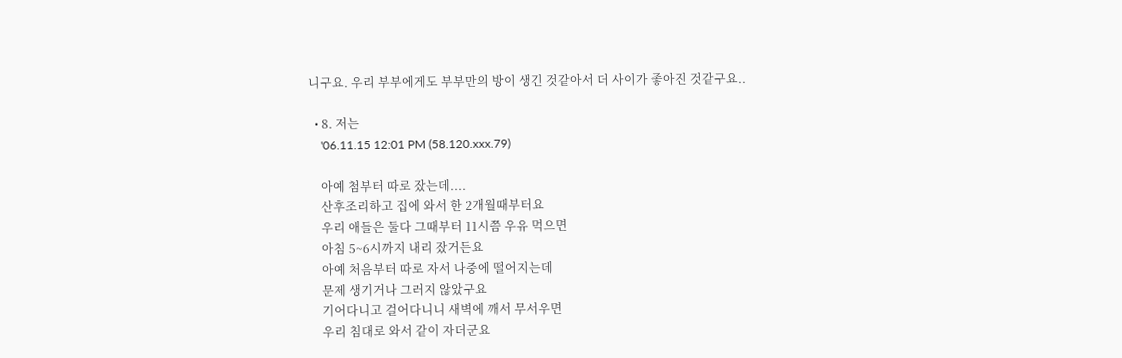니구요. 우리 부부에게도 부부만의 방이 생긴 것같아서 더 사이가 좋아진 것같구요..

  • 8. 저는
    '06.11.15 12:01 PM (58.120.xxx.79)

    아예 첨부터 따로 잤는데....
    산후조리하고 집에 와서 한 2개월때부터요
    우리 애들은 둘다 그때부터 11시쯤 우유 먹으면
    아침 5~6시까지 내리 잤거든요
    아예 처음부터 따로 자서 나중에 떨어지는데
    문제 생기거나 그러지 않았구요
    기어다니고 걸어다니니 새벽에 깨서 무서우면
    우리 침대로 와서 같이 자더군요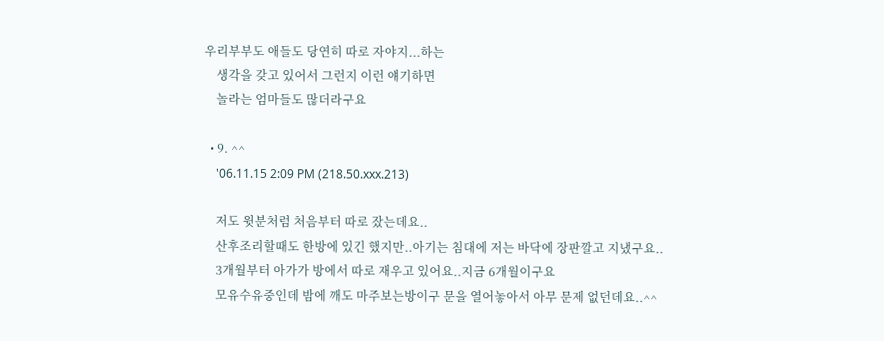우리부부도 애들도 당연히 따로 자야지...하는
    생각을 갖고 있어서 그런지 이런 얘기하면
    놀라는 엄마들도 많더라구요

  • 9. ^^
    '06.11.15 2:09 PM (218.50.xxx.213)

    저도 윗분처럼 처음부터 따로 잤는데요..
    산후조리할때도 한방에 있긴 했지만..아기는 침대에 저는 바닥에 장판깔고 지냈구요..
    3개월부터 아가가 방에서 따로 재우고 있어요..지금 6개월이구요
    모유수유중인데 밤에 깨도 마주보는방이구 문을 열어놓아서 아무 문제 없던데요..^^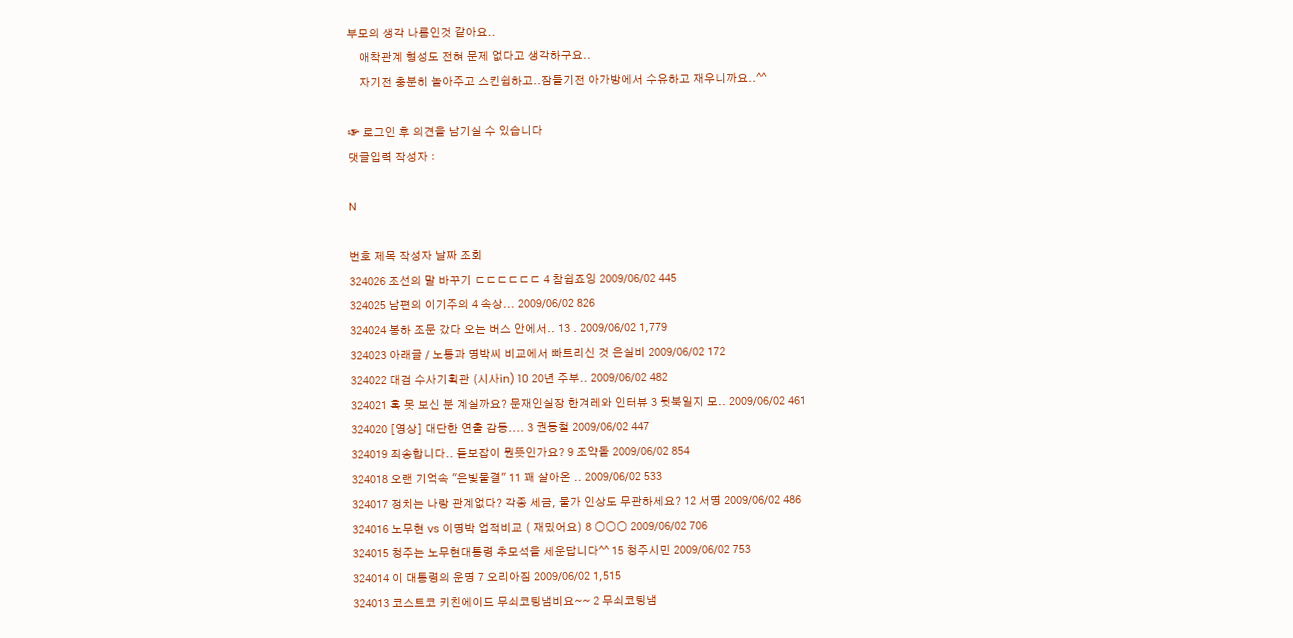부모의 생각 나름인것 같아요..
    애착관계 형성도 전혀 문제 없다고 생각하구요..
    자기전 충분히 놀아주고 스킨쉽하고..잠들기전 아가방에서 수유하고 재우니까요..^^

☞ 로그인 후 의견을 남기실 수 있습니다
댓글입력 작성자 :

N

번호 제목 작성자 날짜 조회
324026 조선의 말 바꾸기 ㄷㄷㄷㄷㄷㄷ 4 참쉽죠잉 2009/06/02 445
324025 남편의 이기주의 4 속상... 2009/06/02 826
324024 봉하 조문 갔다 오는 버스 안에서.. 13 . 2009/06/02 1,779
324023 아래글 / 노통과 명박씨 비교에서 빠트리신 것 은실비 2009/06/02 172
324022 대검 수사기획관 (시사in) 10 20년 주부.. 2009/06/02 482
324021 혹 못 보신 분 계실까요? 문재인실장 한겨레와 인터뷰 3 뒷북일지 모.. 2009/06/02 461
324020 [영상] 대단한 연출 감동.... 3 권동철 2009/06/02 447
324019 죄송합니다.. 듣보잡이 뭔뜻인가요? 9 조약돌 2009/06/02 854
324018 오랜 기억속 "은빛물결" 11 꽤 살아온 .. 2009/06/02 533
324017 정치는 나랑 관계없다? 각종 세금, 물가 인상도 무관하세요? 12 서명 2009/06/02 486
324016 노무현 vs 이명박 업적비교 ( 재밌어요) 8 ○○○ 2009/06/02 706
324015 청주는 노무현대통령 추모석을 세운답니다^^ 15 청주시민 2009/06/02 753
324014 이 대통령의 운명 7 오리아짐 2009/06/02 1,515
324013 코스트코 키친에이드 무쇠코팅냄비요~~ 2 무쇠코팅냄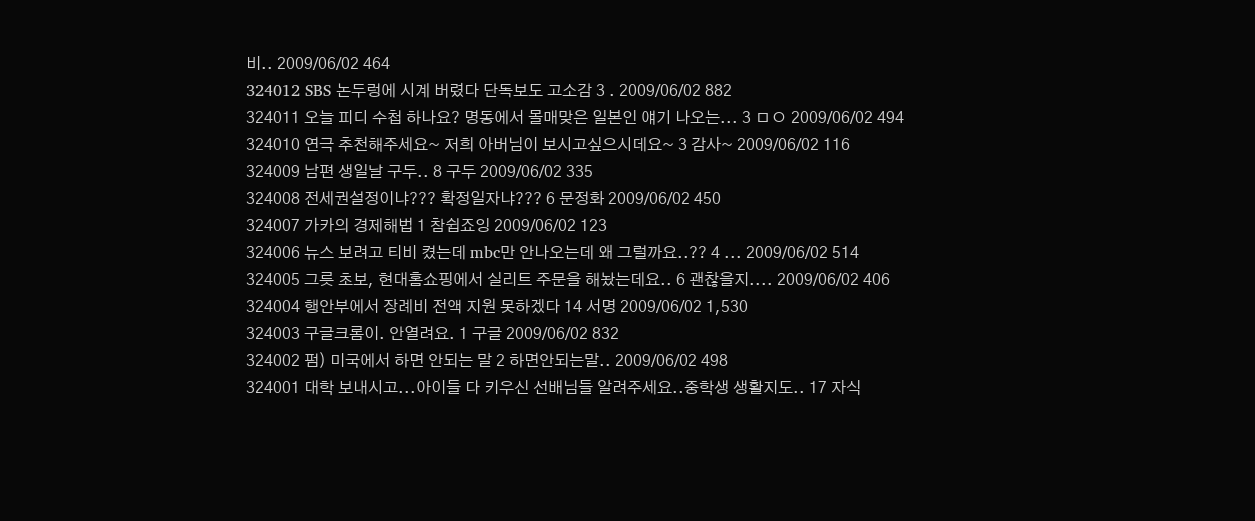비.. 2009/06/02 464
324012 SBS 논두렁에 시계 버렸다 단독보도 고소감 3 . 2009/06/02 882
324011 오늘 피디 수첩 하나요? 명동에서 몰매맞은 일본인 얘기 나오는... 3 ㅁㅇ 2009/06/02 494
324010 연극 추천해주세요~ 저희 아버님이 보시고싶으시데요~ 3 감사~ 2009/06/02 116
324009 남편 생일날 구두.. 8 구두 2009/06/02 335
324008 전세권설정이냐??? 확정일자냐??? 6 문정화 2009/06/02 450
324007 가카의 경제해법 1 참쉽죠잉 2009/06/02 123
324006 뉴스 보려고 티비 켰는데 mbc만 안나오는데 왜 그럴까요..?? 4 ... 2009/06/02 514
324005 그릇 초보, 현대홈쇼핑에서 실리트 주문을 해놨는데요.. 6 괜찮을지.... 2009/06/02 406
324004 행안부에서 장례비 전액 지원 못하겠다 14 서명 2009/06/02 1,530
324003 구글크롬이. 안열려요. 1 구글 2009/06/02 832
324002 펌) 미국에서 하면 안되는 말 2 하면안되는말.. 2009/06/02 498
324001 대학 보내시고...아이들 다 키우신 선배님들 알려주세요..중학생 생활지도.. 17 자식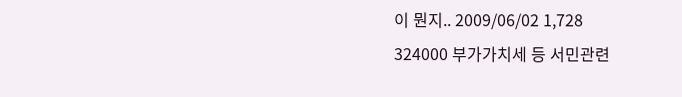이 뭔지.. 2009/06/02 1,728
324000 부가가치세 등 서민관련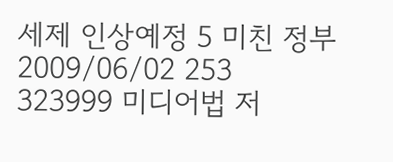세제 인상예정 5 미친 정부 2009/06/02 253
323999 미디어법 저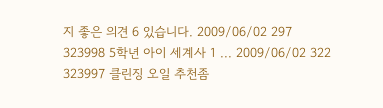지 좋은 의견 6 있습니다. 2009/06/02 297
323998 5학년 아이 세계사 1 ... 2009/06/02 322
323997 클린징 오일 추천좀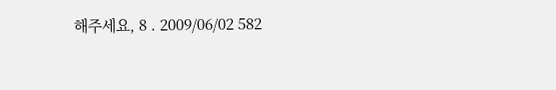해주세요, 8 . 2009/06/02 582